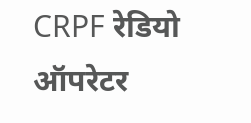CRPF रेडियो ऑपरेटर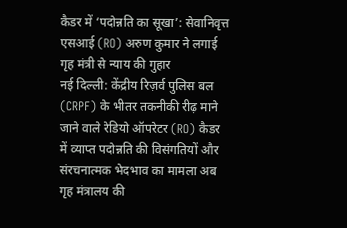कैडर में ‘पदोन्नति का सूखा’: सेवानिवृत्त एसआई (RO) अरुण कुमार ने लगाई गृह मंत्री से न्याय की गुहार
नई दिल्ली: केंद्रीय रिज़र्व पुलिस बल (CRPF) के भीतर तकनीकी रीढ़ माने जाने वाले रेडियो ऑपरेटर (RO) कैडर में व्याप्त पदोन्नति की विसंगतियों और संरचनात्मक भेदभाव का मामला अब गृह मंत्रालय की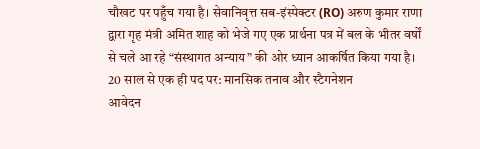चौखट पर पहुँच गया है। सेवानिवृत्त सब-इंस्पेक्टर (RO) अरुण कुमार राणा द्वारा गृह मंत्री अमित शाह को भेजे गए एक प्रार्थना पत्र में बल के भीतर वर्षों से चले आ रहे “संस्थागत अन्याय” की ओर ध्यान आकर्षित किया गया है।
20 साल से एक ही पद पर: मानसिक तनाव और स्टैगनेशन
आवेदन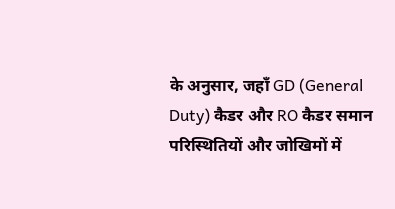के अनुसार, जहाँ GD (General Duty) कैडर और RO कैडर समान परिस्थितियों और जोखिमों में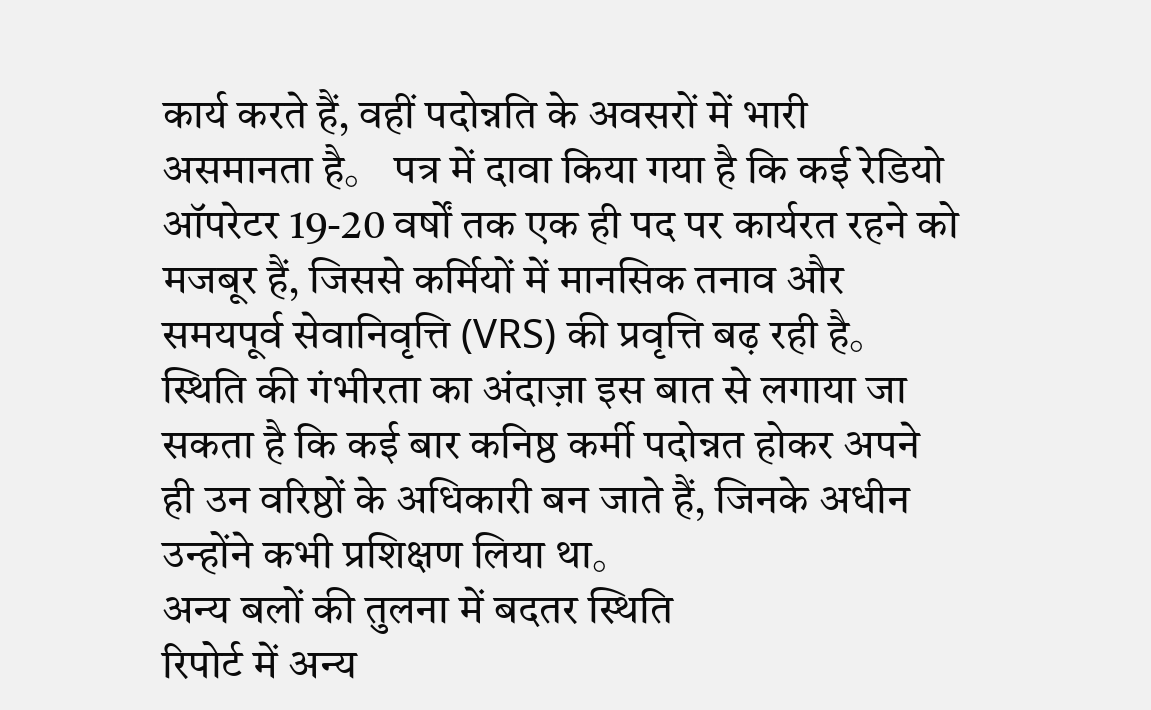कार्य करते हैं, वहीं पदोन्नति के अवसरों में भारी असमानता है。 पत्र में दावा किया गया है कि कई रेडियो ऑपरेटर 19-20 वर्षों तक एक ही पद पर कार्यरत रहने को मजबूर हैं, जिससे कर्मियों में मानसिक तनाव और समयपूर्व सेवानिवृत्ति (VRS) की प्रवृत्ति बढ़ रही है。
स्थिति की गंभीरता का अंदाज़ा इस बात से लगाया जा सकता है कि कई बार कनिष्ठ कर्मी पदोन्नत होकर अपने ही उन वरिष्ठों के अधिकारी बन जाते हैं, जिनके अधीन उन्होंने कभी प्रशिक्षण लिया था。
अन्य बलों की तुलना में बदतर स्थिति
रिपोर्ट में अन्य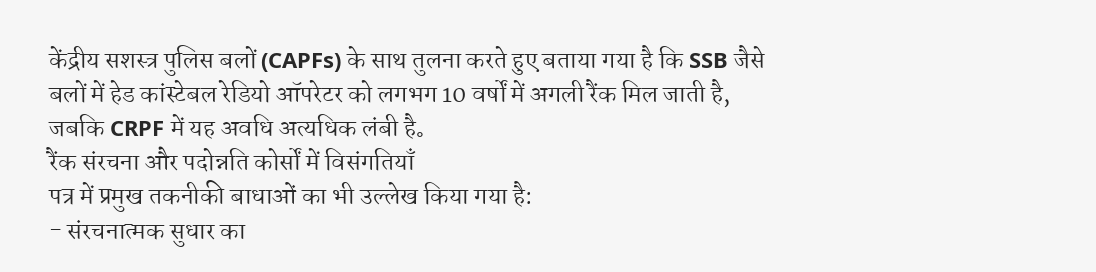केंद्रीय सशस्त्र पुलिस बलों (CAPFs) के साथ तुलना करते हुए बताया गया है कि SSB जैसे बलों में हेड कांस्टेबल रेडियो ऑपरेटर को लगभग 10 वर्षों में अगली रैंक मिल जाती है, जबकि CRPF में यह अवधि अत्यधिक लंबी है。
रैंक संरचना और पदोन्नति कोर्सों में विसंगतियाँ
पत्र में प्रमुख तकनीकी बाधाओं का भी उल्लेख किया गया है:
- संरचनात्मक सुधार का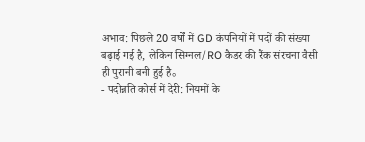अभाव: पिछले 20 वर्षों में GD कंपनियों में पदों की संख्या बढ़ाई गई है, लेकिन सिग्नल/RO कैडर की रैंक संरचना वैसी ही पुरानी बनी हुई है。
- पदोन्नति कोर्स में देरी: नियमों के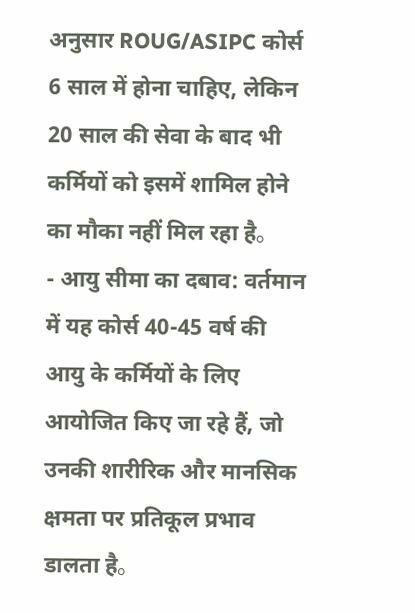अनुसार ROUG/ASIPC कोर्स 6 साल में होना चाहिए, लेकिन 20 साल की सेवा के बाद भी कर्मियों को इसमें शामिल होने का मौका नहीं मिल रहा है。
- आयु सीमा का दबाव: वर्तमान में यह कोर्स 40-45 वर्ष की आयु के कर्मियों के लिए आयोजित किए जा रहे हैं, जो उनकी शारीरिक और मानसिक क्षमता पर प्रतिकूल प्रभाव डालता है。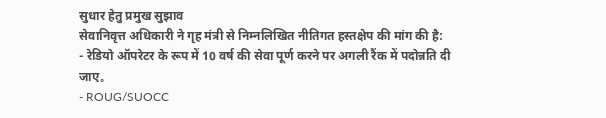सुधार हेतु प्रमुख सुझाव
सेवानिवृत्त अधिकारी ने गृह मंत्री से निम्नलिखित नीतिगत हस्तक्षेप की मांग की है:
- रेडियो ऑपरेटर के रूप में 10 वर्ष की सेवा पूर्ण करने पर अगली रैंक में पदोन्नति दी जाए。
- ROUG/SUOCC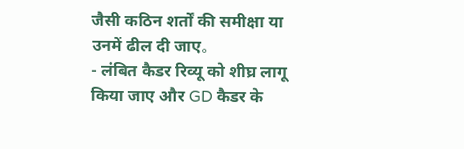जैसी कठिन शर्तों की समीक्षा या उनमें ढील दी जाए。
- लंबित कैडर रिव्यू को शीघ्र लागू किया जाए और GD कैडर के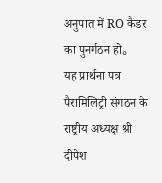अनुपात में RO कैडर का पुनर्गठन हो。
यह प्रार्थना पत्र पैरामिलिट्री संगठन के राष्ट्रीय अध्यक्ष श्री दीपेश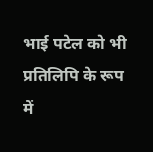भाई पटेल को भी प्रतिलिपि के रूप में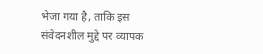भेजा गया है, ताकि इस संवेदनशील मुद्दे पर व्यापक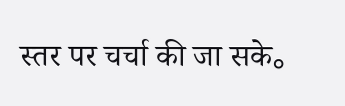स्तर पर चर्चा की जा सके。